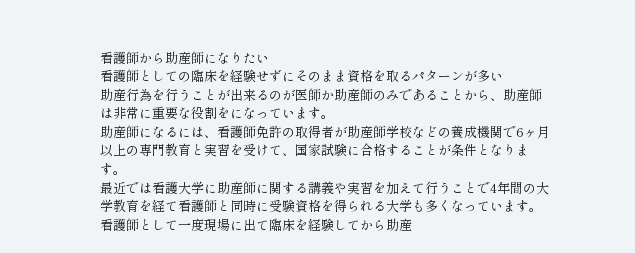看護師から助産師になりたい
看護師としての臨床を経験せずにそのまま資格を取るパターンが多い
助産行為を行うことが出来るのが医師か助産師のみであることから、助産師は非常に重要な役割をになっています。
助産師になるには、看護師免許の取得者が助産師学校などの養成機関で6ヶ月以上の専門教育と実習を受けて、国家試験に合格することが条件となります。
最近では看護大学に助産師に関する講義や実習を加えて行うことで4年間の大学教育を経て看護師と同時に受験資格を得られる大学も多くなっています。
看護師として一度現場に出て臨床を経験してから助産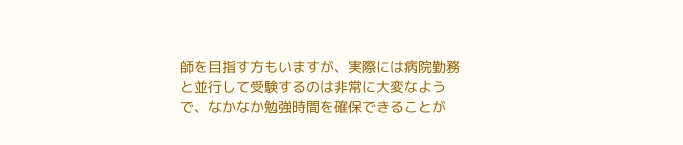師を目指す方もいますが、実際には病院勤務と並行して受験するのは非常に大変なようで、なかなか勉強時間を確保できることが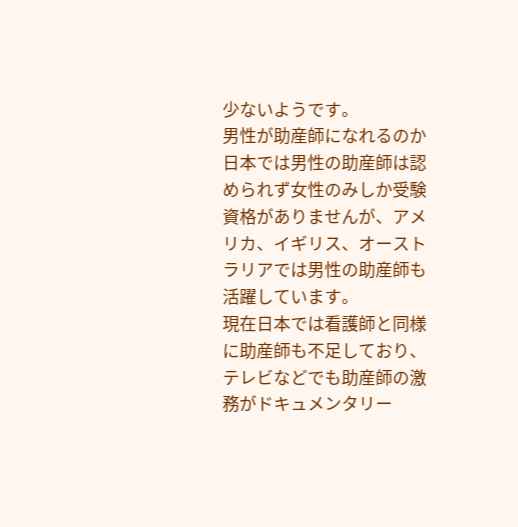少ないようです。
男性が助産師になれるのか
日本では男性の助産師は認められず女性のみしか受験資格がありませんが、アメリカ、イギリス、オーストラリアでは男性の助産師も活躍しています。
現在日本では看護師と同様に助産師も不足しており、テレビなどでも助産師の激務がドキュメンタリー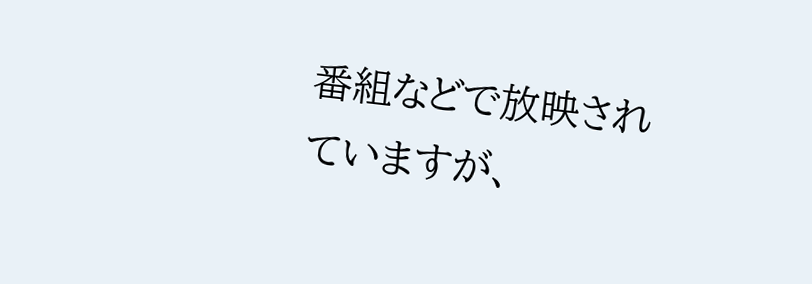番組などで放映されていますが、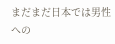まだまだ日本では男性への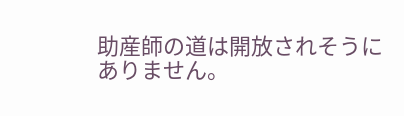助産師の道は開放されそうにありません。